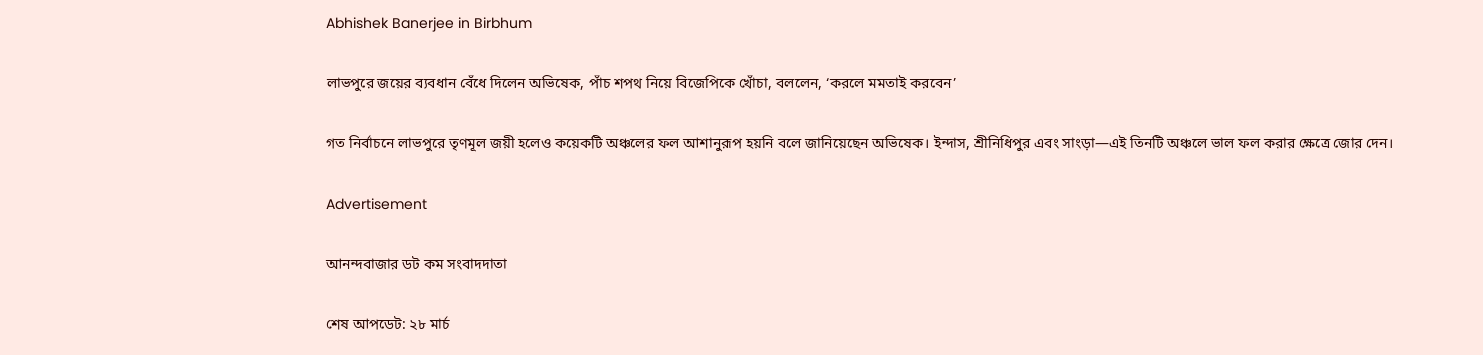Abhishek Banerjee in Birbhum

লাভপুরে জয়ের ব্যবধান বেঁধে দিলেন অভিষেক, পাঁচ শপথ নিয়ে বিজেপিকে খোঁচা, বললেন, ‘করলে মমতাই করবেন’

গত নির্বাচনে লাভপুরে তৃণমূল জয়ী হলেও কয়েকটি অঞ্চলের ফল আশানুরূপ হয়নি বলে জানিয়েছেন অভিষেক। ইন্দাস, শ্রীনিধিপুর এবং সাংড়া—এই তিনটি অঞ্চলে ভাল ফল করার ক্ষেত্রে জোর দেন।

Advertisement

আনন্দবাজার ডট কম সংবাদদাতা

শেষ আপডেট: ২৮ মার্চ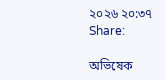২০২৬ ২০:৩৭
Share:

অভিষেক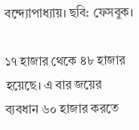বন্দ্যোপাধ্যায়। ছবি: ফেসবুক।

১৭ হাজার থেকে ৪৮ হাজার হয়েছে। এ বার জয়ের ব্যবধান ৬০ হাজার করতে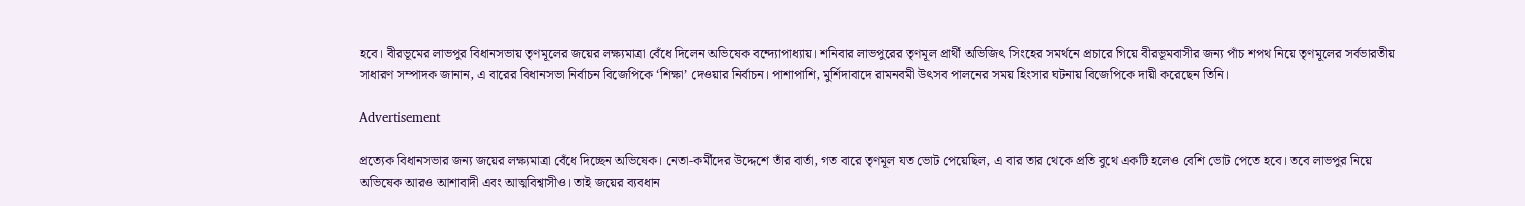হবে। বীরভূমের লাভপুর বিধানসভায় তৃণমূলের জয়ের লক্ষ্যমাত্রা বেঁধে দিলেন অভিষেক বন্দ্যোপাধ্যায়। শনিবার লাভপুরের তৃণমূল প্রার্থী অভিজিৎ সিংহের সমর্থনে প্রচারে গিয়ে বীরভূমবাসীর জন্য পাঁচ শপথ নিয়ে তৃণমূলের সর্বভারতীয় সাধারণ সম্পাদক জানান, এ বারের বিধানসভা নির্বাচন বিজেপিকে ‘শিক্ষা’ দেওয়ার নির্বাচন। পাশাপাশি, মুর্শিদাবাদে রামনবমী উৎসব পালনের সময় হিংসার ঘটনায় বিজেপিকে দায়ী করেছেন তিনি।

Advertisement

প্রত্যেক বিধানসভার জন্য জয়ের লক্ষ্যমাত্রা বেঁধে দিচ্ছেন অভিষেক। নেতা-কর্মীদের উদ্দেশে তাঁর বার্তা, গত বারে তৃণমূল যত ভোট পেয়েছিল, এ বার তার থেকে প্রতি বুথে একটি হলেও বেশি ভোট পেতে হবে। তবে লাভপুর নিয়ে অভিষেক আরও আশাবাদী এবং আত্মবিশ্বাসীও। তাই জয়ের ব্যবধান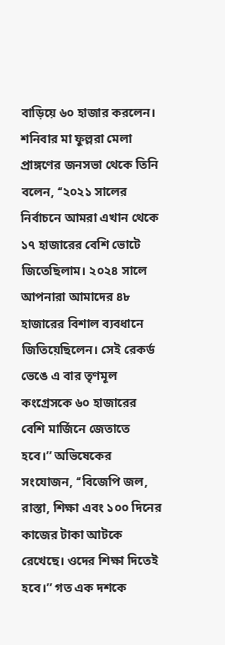বাড়িয়ে ৬০ হাজার করলেন। শনিবার মা ফুল্লরা মেলা প্রাঙ্গণের জনসভা থেকে তিনি বলেন, ‘‘২০২১ সালের নির্বাচনে আমরা এখান থেকে ১৭ হাজারের বেশি ভোটে জিতেছিলাম। ২০২৪ সালে আপনারা আমাদের ৪৮ হাজারের বিশাল ব্যবধানে জিতিয়েছিলেন। সেই রেকর্ড ভেঙে এ বার তৃণমূল কংগ্রেসকে ৬০ হাজারের বেশি মার্জিনে জেতাতে হবে।’’ অভিষেকের সংযোজন, ‘‘বিজেপি জল, রাস্তা, শিক্ষা এবং ১০০ দিনের কাজের টাকা আটকে রেখেছে। ওদের শিক্ষা দিতেই হবে।’’ গত এক দশকে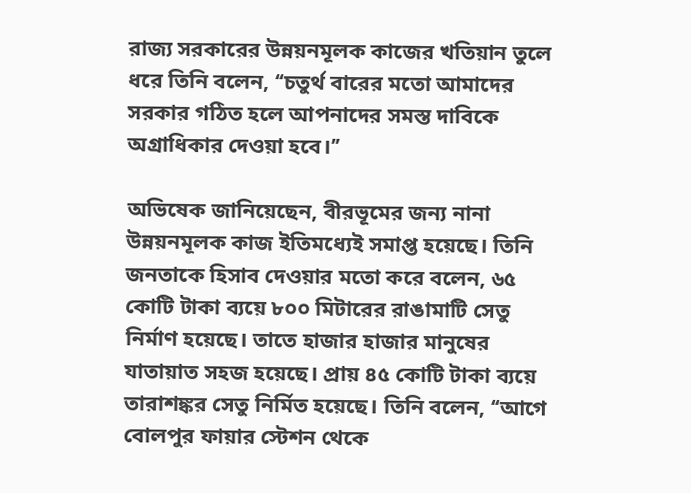রাজ্য সরকারের উন্নয়নমূলক কাজের খতিয়ান তুলে ধরে তিনি বলেন, ‘‘চতুর্থ বারের মতো আমাদের সরকার গঠিত হলে আপনাদের সমস্ত দাবিকে অগ্রাধিকার দেওয়া হবে।’’

অভিষেক জানিয়েছেন, বীরভূমের জন্য নানা উন্নয়নমূলক কাজ ইতিমধ্যেই সমাপ্ত হয়েছে। তিনি জনতাকে হিসাব দেওয়ার মতো করে বলেন, ৬৫ কোটি টাকা ব্যয়ে ৮০০ মিটারের রাঙামাটি সেতু নির্মাণ হয়েছে। তাতে হাজার হাজার মানুষের যাতায়াত সহজ হয়েছে। প্রায় ৪৫ কোটি টাকা ব্যয়ে তারাশঙ্কর সেতু নির্মিত হয়েছে। তিনি বলেন, ‘‘আগে বোলপুর ফায়ার স্টেশন থেকে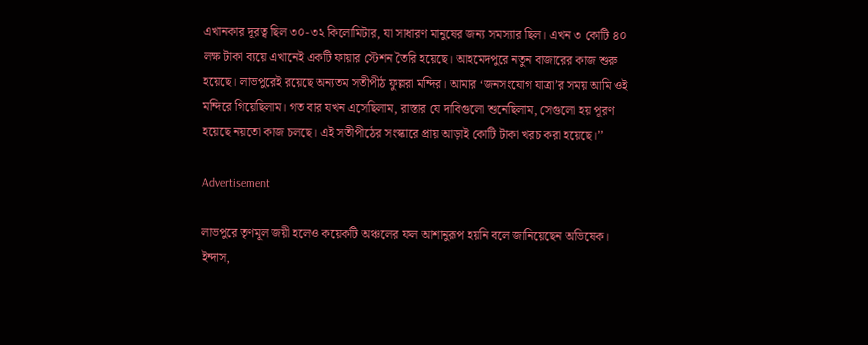এখানকার দূরত্ব ছিল ৩০-৩২ কিলোমিটার, যা সাধারণ মানুষের জন্য সমস্যার ছিল। এখন ৩ কোটি ৪০ লক্ষ টাকা ব্যয়ে এখানেই একটি ফায়ার স্টেশন তৈরি হয়েছে। আহমেদপুরে নতুন বাজারের কাজ শুরু হয়েছে। লাভপুরেই রয়েছে অন্যতম সতীপীঠ ফুল্লরা মন্দির। আমার ‘জনসংযোগ যাত্রা’র সময় আমি ওই মন্দিরে গিয়েছিলাম। গত বার যখন এসেছিলাম, রাস্তার যে দাবিগুলো শুনেছিলাম, সেগুলো হয় পূরণ হয়েছে নয়তো কাজ চলছে। এই সতীপীঠের সংস্কারে প্রায় আড়াই কোটি টাকা খরচ করা হয়েছে।’’

Advertisement

লাভপুরে তৃণমূল জয়ী হলেও কয়েকটি অঞ্চলের ফল আশানুরূপ হয়নি বলে জানিয়েছেন অভিষেক। ইন্দাস,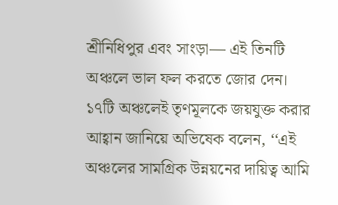শ্রীনিধিপুর এবং সাংড়া— এই তিনটি অঞ্চলে ভাল ফল করতে জোর দেন। ১৭টি অঞ্চলেই তৃণমূলকে জয়যুক্ত করার আহ্বান জানিয়ে অভিষেক বলেন, ‘‘এই অঞ্চলের সামগ্রিক উন্নয়নের দায়িত্ব আমি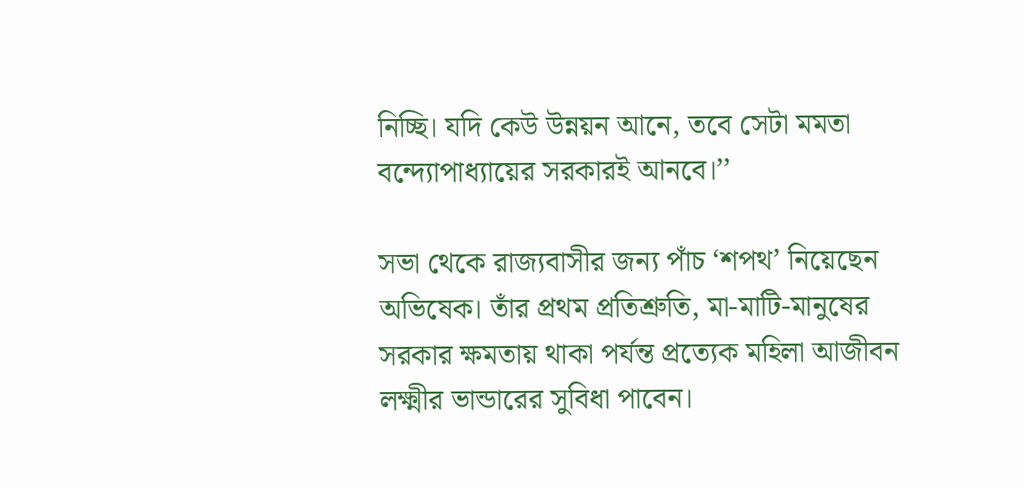নিচ্ছি। যদি কেউ উন্নয়ন আনে, তবে সেটা মমতা বন্দ্যোপাধ্যায়ের সরকারই আনবে।’’

সভা থেকে রাজ্যবাসীর জন্য পাঁচ ‘শপথ’ নিয়েছেন অভিষেক। তাঁর প্রথম প্রতিশ্রুতি, মা-মাটি-মানুষের সরকার ক্ষমতায় থাকা পর্যন্ত প্রত্যেক মহিলা আজীবন লক্ষ্মীর ভান্ডারের সুবিধা পাবেন।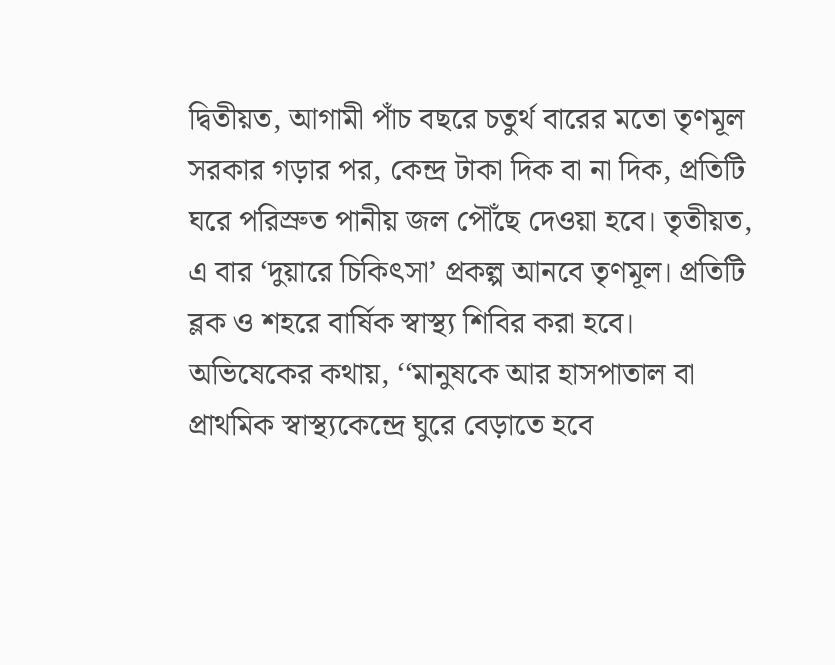দ্বিতীয়ত, আগামী পাঁচ বছরে চতুর্থ বারের মতো তৃণমূল সরকার গড়ার পর, কেন্দ্র টাকা দিক বা না দিক, প্রতিটি ঘরে পরিস্রুত পানীয় জল পৌঁছে দেওয়া হবে। তৃতীয়ত, এ বার ‘দুয়ারে চিকিৎসা’ প্রকল্প আনবে তৃণমূল। প্রতিটি ব্লক ও শহরে বার্ষিক স্বাস্থ্য শিবির করা হবে। অভিষেকের কথায়, ‘‘মানুষকে আর হাসপাতাল বা প্রাথমিক স্বাস্থ্যকেন্দ্রে ঘুরে বেড়াতে হবে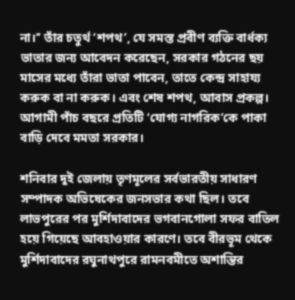না।’’ তাঁর চতুর্থ ‘শপথ’, যে সমস্ত প্রবীণ ব্যক্তি বার্ধক্য ভাতার জন্য আবেদন করেছেন, সরকার গঠনের ছয় মাসের মধ্যে তাঁরা ভাতা পাবেন, তাতে কেন্দ্র সাহায্য করুক বা না করুক। এবং শেষ শপথ, আবাস প্রকল্প। আগামী পাঁচ বছরে প্রতিটি ‘যোগ্য নাগরিক’কে পাকা বাড়ি দেবে মমতা সরকার।

শনিবার দুই জেলায় তৃণমূলের সর্বভারতীয় সাধারণ সম্পাদক অভিষেকের জনসভার কথা ছিল। তবে লাভপুরের পর মুর্শিদাবাদের ভগবানগোলা সফর বাতিল হয়ে গিয়েছে আবহাওয়ার কারণে। তবে বীরভূম থেকে মুর্শিদাবাদের রঘুনাথপুরে রামনবমীতে অশান্তির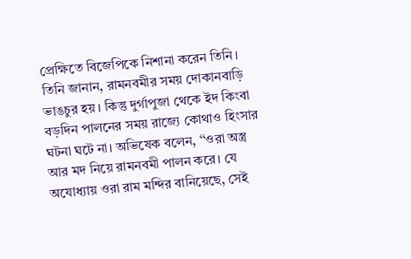প্রেক্ষিতে বিজেপিকে নিশানা করেন তিনি। তিনি জানান, রামনবমীর সময় দোকানবাড়ি ভাঙচুর হয়। কিন্তু দুর্গাপুজা থেকে ইদ কিংবা বড়দিন পালনের সময় রাজ্যে কোথাও হিংসার ঘটনা ঘটে না। অভিষেক বলেন, ‘‘ওরা অস্ত্র আর মদ নিয়ে রামনবমী পালন করে। যে অযোধ্যায় ওরা রাম মন্দির বানিয়েছে, সেই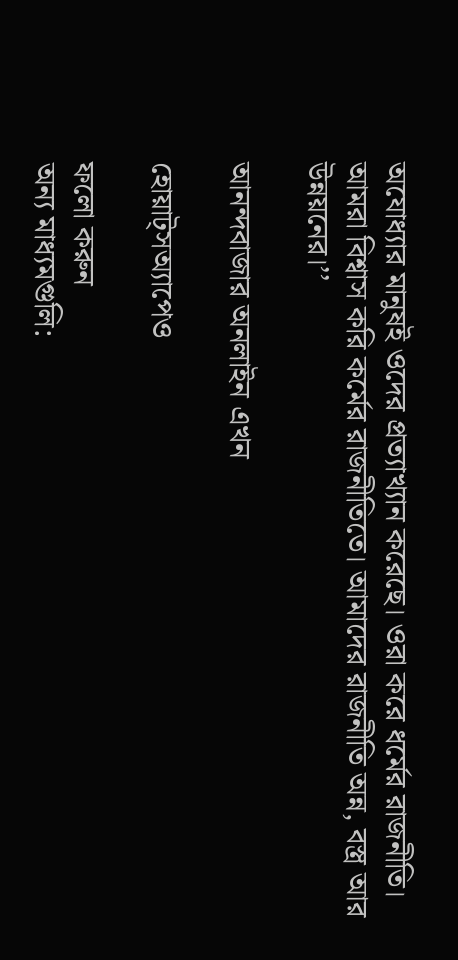অযোধ্যার মানুষই ওদের প্রত্যাখ্যান করেছে। ওরা করে ধর্মের রাজনীতি। আমরা বিশ্বাস করি কর্মের রাজনীতিতে। আমাদের রাজনীতি অন্ন, বস্ত্র আর উন্নয়নের।’’

আনন্দবাজার অনলাইন এখন

হোয়াট্‌সঅ্যাপেও

ফলো করুন
অন্য মাধ্যমগুলি: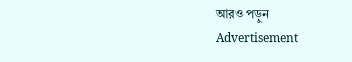আরও পড়ুন
Advertisement